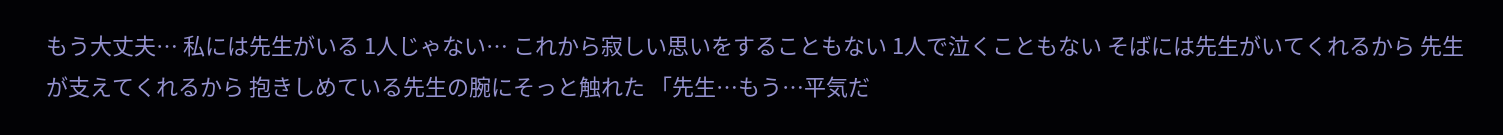もう大丈夫… 私には先生がいる 1人じゃない… これから寂しい思いをすることもない 1人で泣くこともない そばには先生がいてくれるから 先生が支えてくれるから 抱きしめている先生の腕にそっと触れた 「先生…もう…平気だ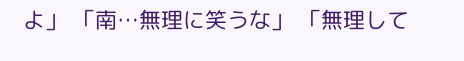よ」 「南…無理に笑うな」 「無理して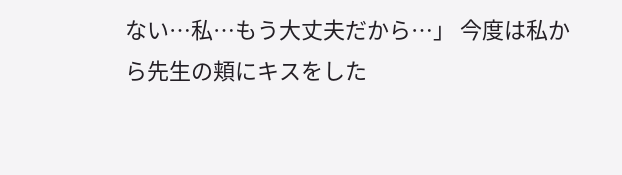ない…私…もう大丈夫だから…」 今度は私から先生の頬にキスをした